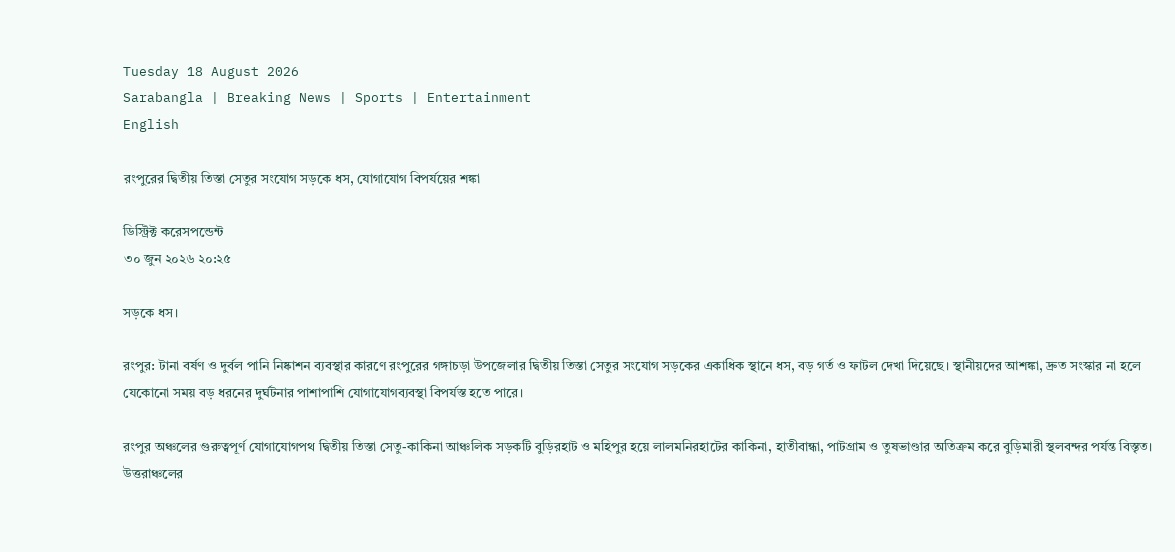Tuesday 18 August 2026
Sarabangla | Breaking News | Sports | Entertainment
English

রংপুরের দ্বিতীয় তিস্তা সেতুর সংযোগ সড়কে ধস, যোগাযোগ বিপর্যয়ের শঙ্কা

ডিস্ট্রিক্ট করেসপন্ডেন্ট
৩০ জুন ২০২৬ ২০:২৫

সড়কে ধস।

রংপুর: টানা বর্ষণ ও দুর্বল পানি নিষ্কাশন ব্যবস্থার কারণে রংপুরের গঙ্গাচড়া উপজেলার দ্বিতীয় তিস্তা সেতুর সংযোগ সড়কের একাধিক স্থানে ধস, বড় গর্ত ও ফাটল দেখা দিয়েছে। স্থানীয়দের আশঙ্কা, দ্রুত সংস্কার না হলে যেকোনো সময় বড় ধরনের দুর্ঘটনার পাশাপাশি যোগাযোগব্যবস্থা বিপর্যস্ত হতে পারে।

রংপুর অঞ্চলের গুরুত্বপূর্ণ যোগাযোগপথ দ্বিতীয় তিস্তা সেতু-কাকিনা আঞ্চলিক সড়কটি বুড়িরহাট ও মহিপুর হয়ে লালমনিরহাটের কাকিনা, হাতীবান্ধা, পাটগ্রাম ও তুষভাণ্ডার অতিক্রম করে বুড়িমারী স্থলবন্দর পর্যন্ত বিস্তৃত। উত্তরাঞ্চলের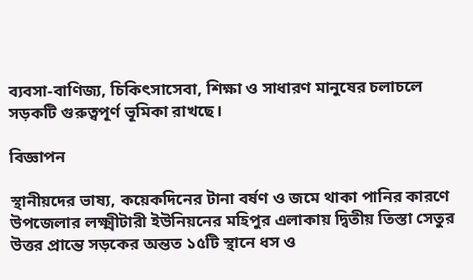ব্যবসা-বাণিজ্য, চিকিৎসাসেবা, শিক্ষা ও সাধারণ মানুষের চলাচলে সড়কটি গুরুত্বপূর্ণ ভূমিকা রাখছে।

বিজ্ঞাপন

স্থানীয়দের ভাষ্য, কয়েকদিনের টানা বর্ষণ ও জমে থাকা পানির কারণে উপজেলার লক্ষ্মীটারী ইউনিয়নের মহিপুর এলাকায় দ্বিতীয় তিস্তা সেতুর উত্তর প্রান্তে সড়কের অন্তত ১৫টি স্থানে ধস ও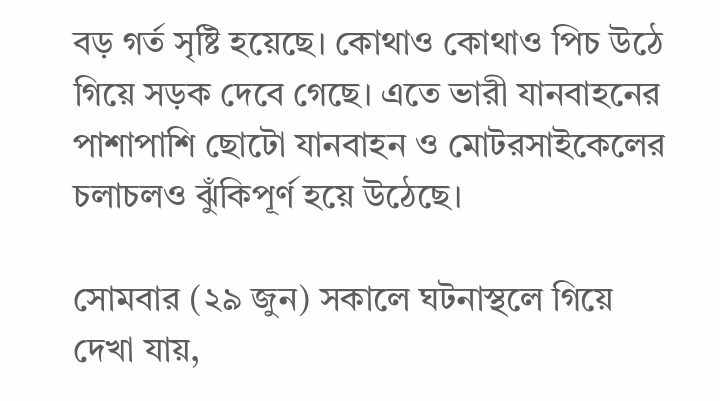বড় গর্ত সৃষ্টি হয়েছে। কোথাও কোথাও পিচ উঠে গিয়ে সড়ক দেবে গেছে। এতে ভারী যানবাহনের পাশাপাশি ছোটো যানবাহন ও মোটরসাইকেলের চলাচলও ঝুঁকিপূর্ণ হয়ে উঠেছে।

সোমবার (২৯ জুন) সকালে ঘটনাস্থলে গিয়ে দেখা যায়,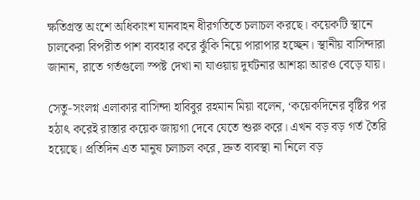ক্ষতিগ্রস্ত অংশে অধিকাংশ যানবাহন ধীরগতিতে চলাচল করছে। কয়েকটি স্থানে চালকেরা বিপরীত পাশ ব্যবহার করে ঝুঁকি নিয়ে পারাপার হচ্ছেন। স্থানীয় বাসিন্দারা জানান, রাতে গর্তগুলো স্পষ্ট দেখা না যাওয়ায় দুর্ঘটনার আশঙ্কা আরও বেড়ে যায়।

সেতু-সংলগ্ন এলাকার বাসিন্দা হাবিবুর রহমান মিয়া বলেন, ‘কয়েকদিনের বৃষ্টির পর হঠাৎ করেই রাস্তার কয়েক জায়গা দেবে যেতে শুরু করে। এখন বড় বড় গর্ত তৈরি হয়েছে। প্রতিদিন এত মানুষ চলাচল করে, দ্রুত ব্যবস্থা না নিলে বড়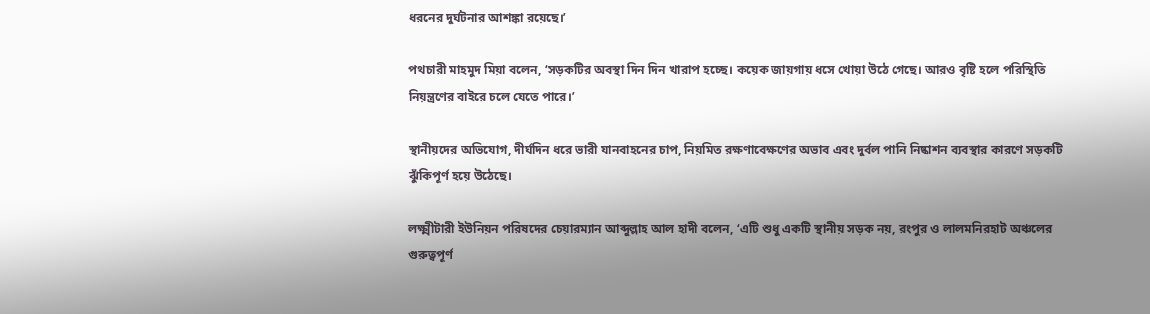ধরনের দুর্ঘটনার আশঙ্কা রয়েছে।’

পথচারী মাহমুদ মিয়া বলেন, ‘সড়কটির অবস্থা দিন দিন খারাপ হচ্ছে। কয়েক জায়গায় ধসে খোয়া উঠে গেছে। আরও বৃষ্টি হলে পরিস্থিতি নিয়ন্ত্রণের বাইরে চলে যেতে পারে।’

স্থানীয়দের অভিযোগ, দীর্ঘদিন ধরে ভারী যানবাহনের চাপ, নিয়মিত রক্ষণাবেক্ষণের অভাব এবং দুর্বল পানি নিষ্কাশন ব্যবস্থার কারণে সড়কটি ঝুঁকিপূর্ণ হয়ে উঠেছে।

লক্ষ্মীটারী ইউনিয়ন পরিষদের চেয়ারম্যান আব্দুল্লাহ আল হাদী বলেন, ‘এটি শুধু একটি স্থানীয় সড়ক নয়, রংপুর ও লালমনিরহাট অঞ্চলের গুরুত্বপূর্ণ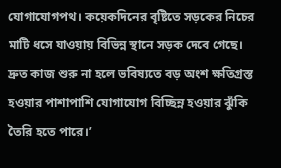যোগাযোগপথ। কয়েকদিনের বৃষ্টিতে সড়কের নিচের মাটি ধসে যাওয়ায় বিভিন্ন স্থানে সড়ক দেবে গেছে। দ্রুত কাজ শুরু না হলে ভবিষ্যতে বড় অংশ ক্ষতিগ্রস্ত হওয়ার পাশাপাশি যোগাযোগ বিচ্ছিন্ন হওয়ার ঝুঁকি তৈরি হতে পারে।’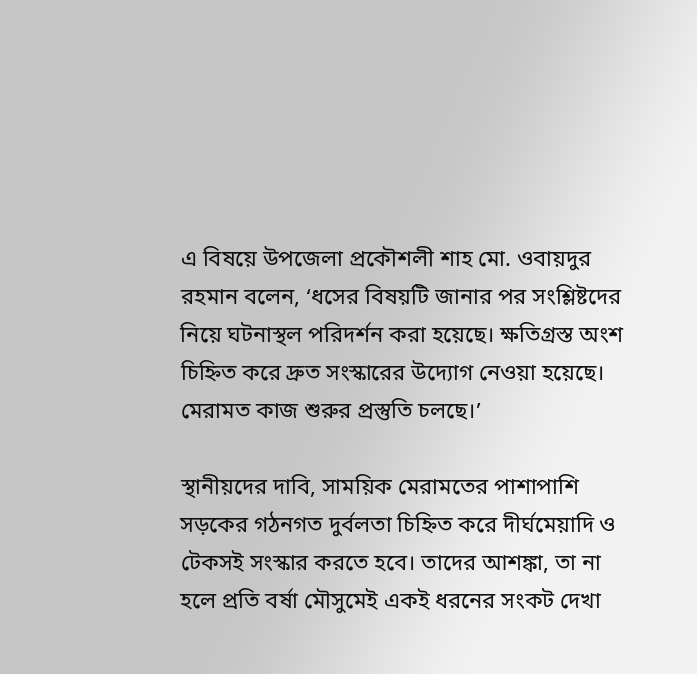এ বিষয়ে উপজেলা প্রকৌশলী শাহ মো. ওবায়দুর রহমান বলেন, ‘ধসের বিষয়টি জানার পর সংশ্লিষ্টদের নিয়ে ঘটনাস্থল পরিদর্শন করা হয়েছে। ক্ষতিগ্রস্ত অংশ চিহ্নিত করে দ্রুত সংস্কারের উদ্যোগ নেওয়া হয়েছে। মেরামত কাজ শুরুর প্রস্তুতি চলছে।’

স্থানীয়দের দাবি, সাময়িক মেরামতের পাশাপাশি সড়কের গঠনগত দুর্বলতা চিহ্নিত করে দীর্ঘমেয়াদি ও টেকসই সংস্কার করতে হবে। তাদের আশঙ্কা, তা না হলে প্রতি বর্ষা মৌসুমেই একই ধরনের সংকট দেখা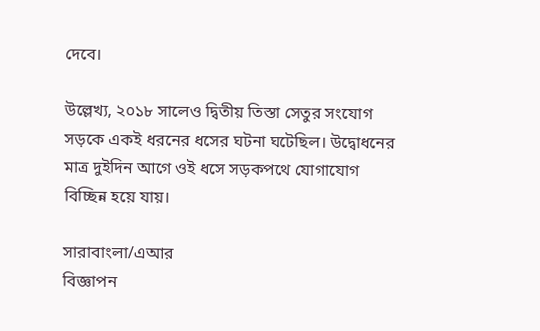দেবে।

উল্লেখ্য, ২০১৮ সালেও দ্বিতীয় তিস্তা সেতুর সংযোগ সড়কে একই ধরনের ধসের ঘটনা ঘটেছিল। উদ্বোধনের মাত্র দুইদিন আগে ওই ধসে সড়কপথে যোগাযোগ বিচ্ছিন্ন হয়ে যায়।

সারাবাংলা/এআর
বিজ্ঞাপন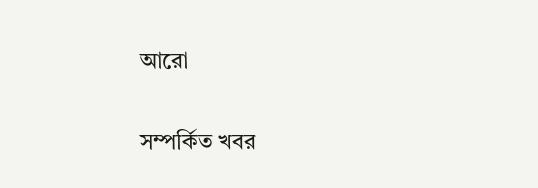আরো

সম্পর্কিত খবর